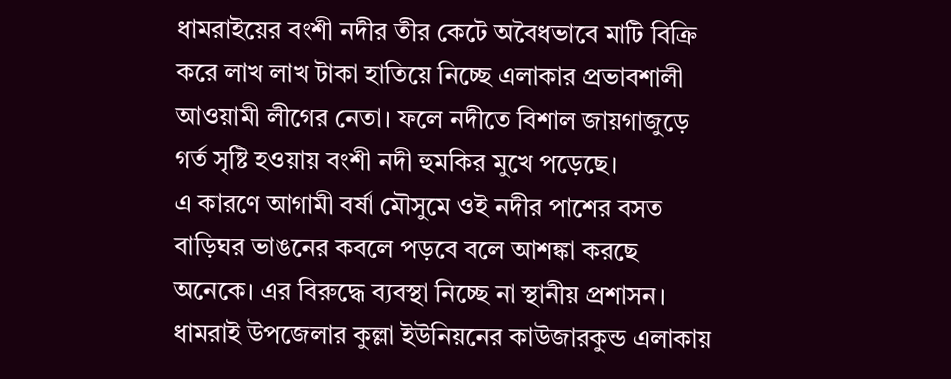ধামরাইয়ের বংশী নদীর তীর কেটে অবৈধভাবে মাটি বিক্রি করে লাখ লাখ টাকা হাতিয়ে নিচ্ছে এলাকার প্রভাবশালী আওয়ামী লীগের নেতা। ফলে নদীতে বিশাল জায়গাজুড়ে গর্ত সৃষ্টি হওয়ায় বংশী নদী হুমকির মুখে পড়েছে।
এ কারণে আগামী বর্ষা মৌসুমে ওই নদীর পাশের বসত বাড়িঘর ভাঙনের কবলে পড়বে বলে আশঙ্কা করছে অনেকে। এর বিরুদ্ধে ব্যবস্থা নিচ্ছে না স্থানীয় প্রশাসন।
ধামরাই উপজেলার কুল্লা ইউনিয়নের কাউজারকুন্ড এলাকায়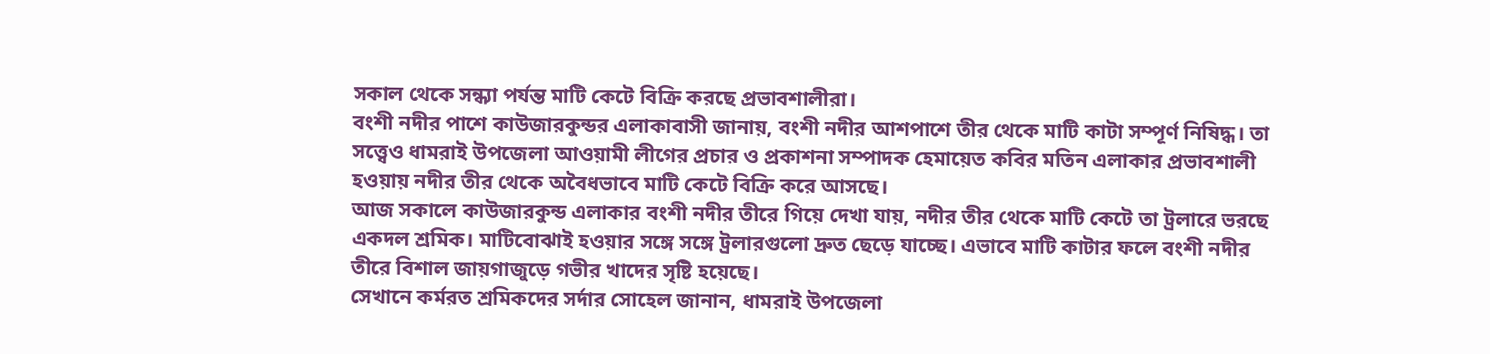সকাল থেকে সন্ধ্যা পর্যন্ত মাটি কেটে বিক্রি করছে প্রভাবশালীরা।
বংশী নদীর পাশে কাউজারকুন্ডর এলাকাবাসী জানায়, বংশী নদীর আশপাশে তীর থেকে মাটি কাটা সম্পূর্ণ নিষিদ্ধ। তা সত্ত্বেও ধামরাই উপজেলা আওয়ামী লীগের প্রচার ও প্রকাশনা সম্পাদক হেমায়েত কবির মতিন এলাকার প্রভাবশালী হওয়ায় নদীর তীর থেকে অবৈধভাবে মাটি কেটে বিক্রি করে আসছে।
আজ সকালে কাউজারকুন্ড এলাকার বংশী নদীর তীরে গিয়ে দেখা যায়, নদীর তীর থেকে মাটি কেটে তা ট্রলারে ভরছে একদল শ্রমিক। মাটিবোঝাই হওয়ার সঙ্গে সঙ্গে ট্রলারগুলো দ্রুত ছেড়ে যাচ্ছে। এভাবে মাটি কাটার ফলে বংশী নদীর তীরে বিশাল জায়গাজুড়ে গভীর খাদের সৃষ্টি হয়েছে।
সেখানে কর্মরত শ্রমিকদের সর্দার সোহেল জানান, ধামরাই উপজেলা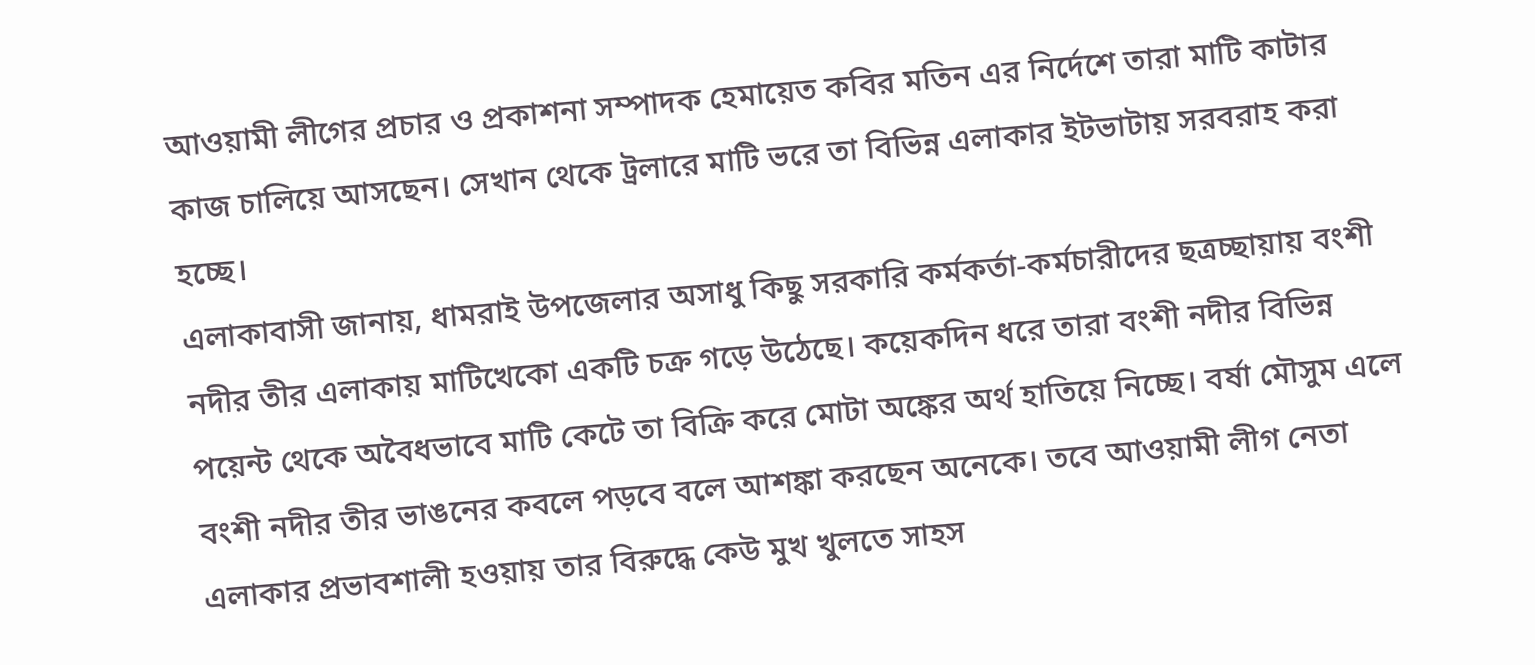আওয়ামী লীগের প্রচার ও প্রকাশনা সম্পাদক হেমায়েত কবির মতিন এর নির্দেশে তারা মাটি কাটার কাজ চালিয়ে আসছেন। সেখান থেকে ট্রলারে মাটি ভরে তা বিভিন্ন এলাকার ইটভাটায় সরবরাহ করা হচ্ছে।
এলাকাবাসী জানায়, ধামরাই উপজেলার অসাধু কিছু সরকারি কর্মকর্তা-কর্মচারীদের ছত্রচ্ছায়ায় বংশী নদীর তীর এলাকায় মাটিখেকো একটি চক্র গড়ে উঠেছে। কয়েকদিন ধরে তারা বংশী নদীর বিভিন্ন পয়েন্ট থেকে অবৈধভাবে মাটি কেটে তা বিক্রি করে মোটা অঙ্কের অর্থ হাতিয়ে নিচ্ছে। বর্ষা মৌসুম এলে বংশী নদীর তীর ভাঙনের কবলে পড়বে বলে আশঙ্কা করছেন অনেকে। তবে আওয়ামী লীগ নেতা এলাকার প্রভাবশালী হওয়ায় তার বিরুদ্ধে কেউ মুখ খুলতে সাহস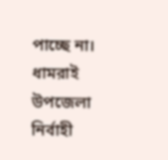পাচ্ছে না।
ধামরাই উপজেলা নির্বাহী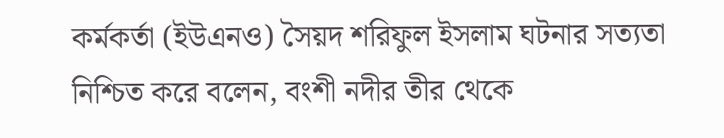কর্মকর্তা (ইউএনও) সৈয়দ শরিফুল ইসলাম ঘটনার সত্যতা নিশ্চিত করে বলেন, বংশী নদীর তীর থেকে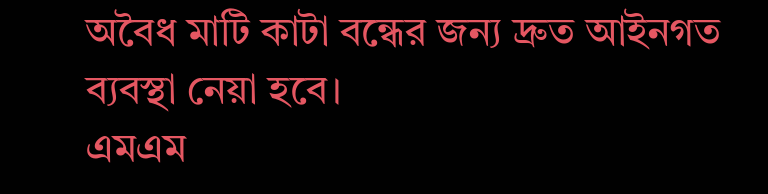অবৈধ মাটি কাটা বন্ধের জন্য দ্রুত আইনগত ব্যবস্থা নেয়া হবে।
এমএম